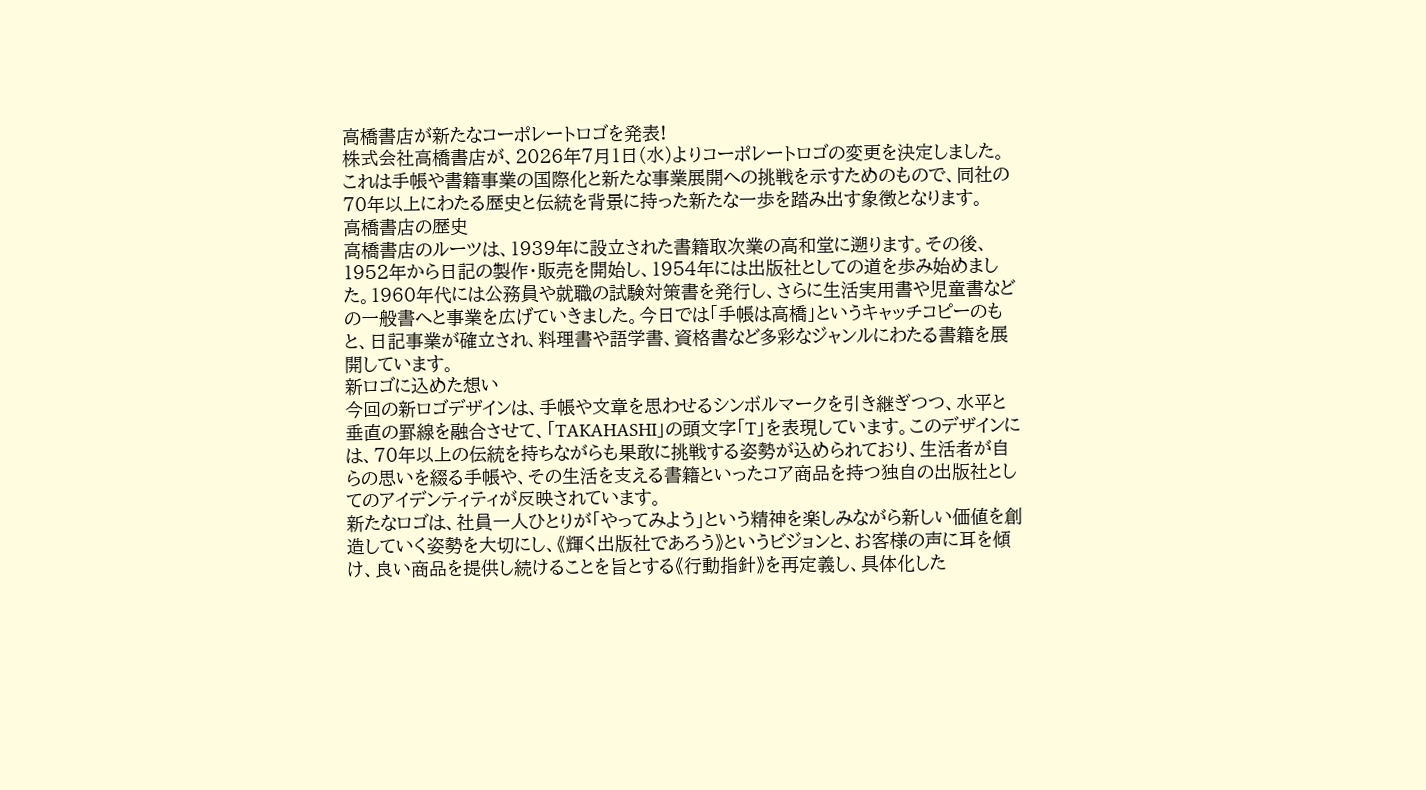高橋書店が新たなコーポレートロゴを発表!
株式会社高橋書店が、2026年7月1日(水)よりコーポレートロゴの変更を決定しました。これは手帳や書籍事業の国際化と新たな事業展開への挑戦を示すためのもので、同社の70年以上にわたる歴史と伝統を背景に持った新たな一歩を踏み出す象徴となります。
高橋書店の歴史
高橋書店のルーツは、1939年に設立された書籍取次業の高和堂に遡ります。その後、1952年から日記の製作・販売を開始し、1954年には出版社としての道を歩み始めました。1960年代には公務員や就職の試験対策書を発行し、さらに生活実用書や児童書などの一般書へと事業を広げていきました。今日では「手帳は高橋」というキャッチコピーのもと、日記事業が確立され、料理書や語学書、資格書など多彩なジャンルにわたる書籍を展開しています。
新ロゴに込めた想い
今回の新ロゴデザインは、手帳や文章を思わせるシンボルマークを引き継ぎつつ、水平と垂直の罫線を融合させて、「TAKAHASHI」の頭文字「T」を表現しています。このデザインには、70年以上の伝統を持ちながらも果敢に挑戦する姿勢が込められており、生活者が自らの思いを綴る手帳や、その生活を支える書籍といったコア商品を持つ独自の出版社としてのアイデンティティが反映されています。
新たなロゴは、社員一人ひとりが「やってみよう」という精神を楽しみながら新しい価値を創造していく姿勢を大切にし、《輝く出版社であろう》というビジョンと、お客様の声に耳を傾け、良い商品を提供し続けることを旨とする《行動指針》を再定義し、具体化した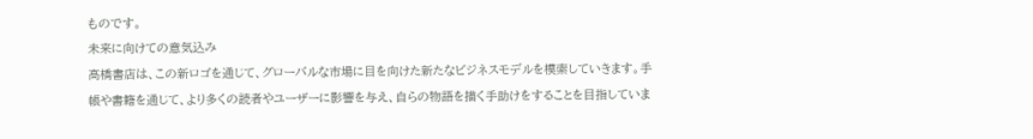ものです。
未来に向けての意気込み
高橋書店は、この新ロゴを通じて、グローバルな市場に目を向けた新たなビジネスモデルを模索していきます。手帳や書籍を通じて、より多くの読者やユーザーに影響を与え、自らの物語を描く手助けをすることを目指していま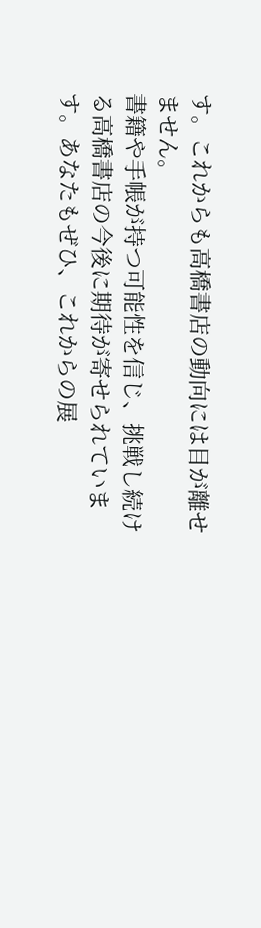す。これからも高橋書店の動向には目が離せません。
書籍や手帳が持つ可能性を信じ、挑戦し続ける高橋書店の今後に期待が寄せられています。あなたもぜひ、これからの展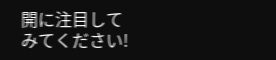開に注目してみてください!